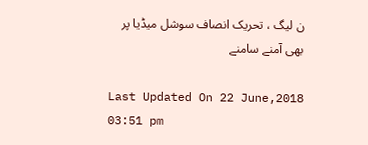ن لیگ ، تحریک انصاف سوشل میڈیا پر بھی آمنے سامنے

Last Updated On 22 June,2018 03:51 pm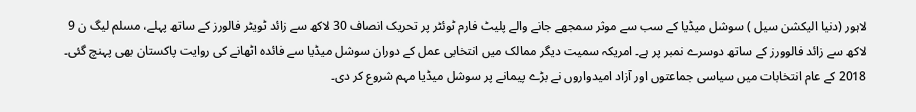لاہور (دنیا الیکشن سیل ) سوشل میڈیا کے سب سے موثر سمجھے جانے والے پلیٹ فارم ٹوئٹر پر تحریک انصاف 30 لاکھ سے زائد ٹویٹر فالورز کے ساتھ پہلے، مسلم لیگ ن 9 لاکھ سے زائد فالوورز کے ساتھ دوسرے نمبر پر ہے۔ امریکہ سمیت دیگر ممالک میں انتخابی عمل کے دوران سوشل میڈیا سے فائدہ اٹھانے کی روایت پاکستان بھی پہنچ گئی۔ 2018 کے عام انتخابات میں سیاسی جماعتوں اور آزاد امیدواروں نے بڑے پیمانے پر سوشل میڈیا مہم شروع کر دی۔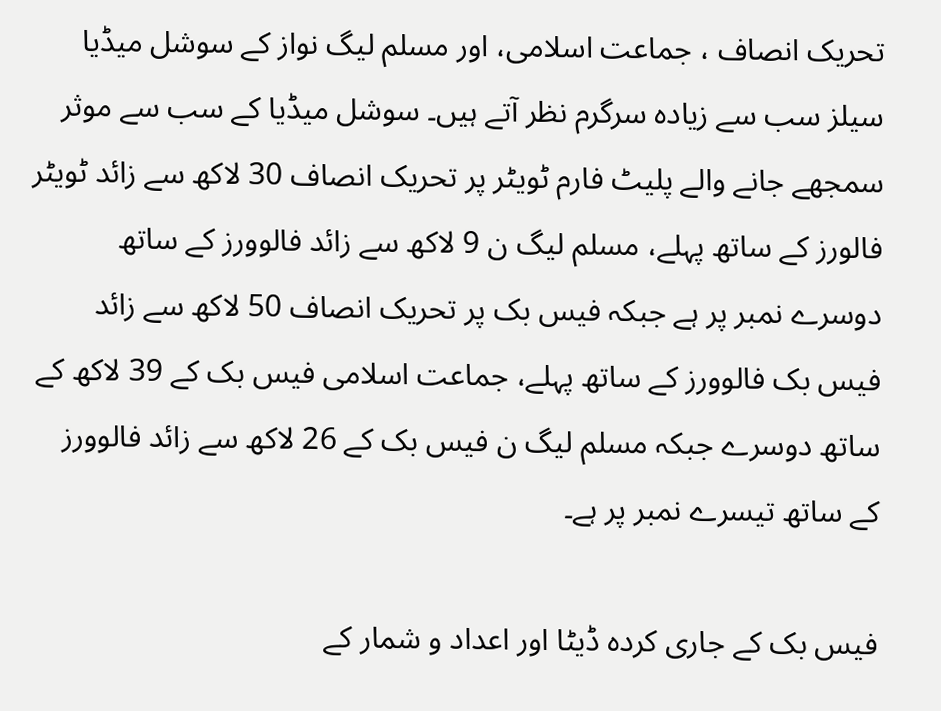تحریک انصاف ، جماعت اسلامی، اور مسلم لیگ نواز کے سوشل میڈیا سیلز سب سے زیادہ سرگرم نظر آتے ہیں۔ سوشل میڈیا کے سب سے موثر سمجھے جانے والے پلیٹ فارم ٹویٹر پر تحریک انصاف 30 لاکھ سے زائد ٹویٹر فالورز کے ساتھ پہلے، مسلم لیگ ن 9 لاکھ سے زائد فالوورز کے ساتھ دوسرے نمبر پر ہے جبکہ فیس بک پر تحریک انصاف 50 لاکھ سے زائد فیس بک فالوورز کے ساتھ پہلے، جماعت اسلامی فیس بک کے 39 لاکھ کے ساتھ دوسرے جبکہ مسلم لیگ ن فیس بک کے 26 لاکھ سے زائد فالوورز کے ساتھ تیسرے نمبر پر ہے۔

فیس بک کے جاری کردہ ڈیٹا اور اعداد و شمار کے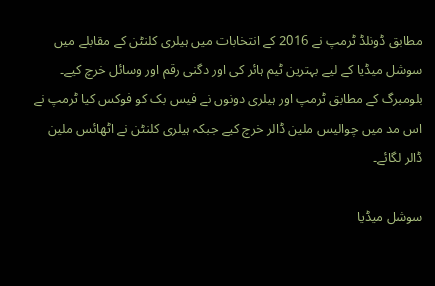مطابق ڈونلڈ ٹرمپ نے 2016 کے انتخابات میں ہیلری کلنٹن کے مقابلے میں سوشل میڈیا کے لیے بہترین ٹیم ہائر کی اور دگنی رقم اور وسائل خرچ کیے۔ بلومبرگ کے مطابق ٹرمپ اور ہیلری دونوں نے فیس بک کو فوکس کیا ٹرمپ نے اس مد میں چوالیس ملین ڈالر خرچ کیے جبکہ ہیلری کلنٹن نے اٹھائس ملین ڈالر لگائے۔

سوشل میڈیا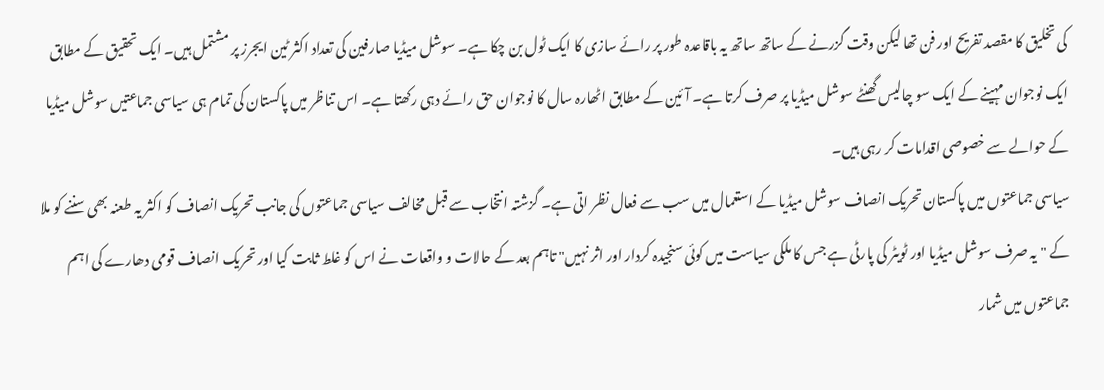کی تخلیق کا مقصد تفریح اور فن تھا لیکن وقت گزرنے کے ساتھ ساتھ یہ باقاعدہ طور پر رائے سازی کا ایک ٹول بن چکا ہے۔ سوشل میڈیا صارفین کی تعداد اکثر ٹین ایجرز پر مشتمل ہیں۔ ایک تحقیق کے مطابق ایک نوجوان مہینے کے ایک سو چالیس گھنٹے سوشل میڈیا پر صرف کرتا ہے۔ آئین کے مطابق اٹھارہ سال کا نوجوان حق رائے دہی رکھتا ہے۔ اس تناظر میں پاکستان کی تمام ہی سیاسی جماعتیں سوشل میڈیا کے حوالے سے خصوصی اقدامات کر رہی ہیں۔
سیاسی جماعتوں میں پاکستان تحریک انصاف سوشل میڈیا کے استعمال میں سب سے فعال نظر اتی ہے۔ گزشتہ انتخاب سے قبل مخالف سیاسی جماعتوں کی جانب تحریک انصاف کو اکثر یہ طعنہ بھی سننے کو ملا کے "یہ صرف سوشل میڈیا اور ٹویٹر کی پارٹی ہے جس کا ملکی سیاست میں کوئی سنجیدہ کردار اور اثر نہیں" تاہم بعد کے حالات و واقعات نے اس کو غلط ثابت کیا اور تحریک انصاف قومی دھارے کی اہم جماعتوں میں شمار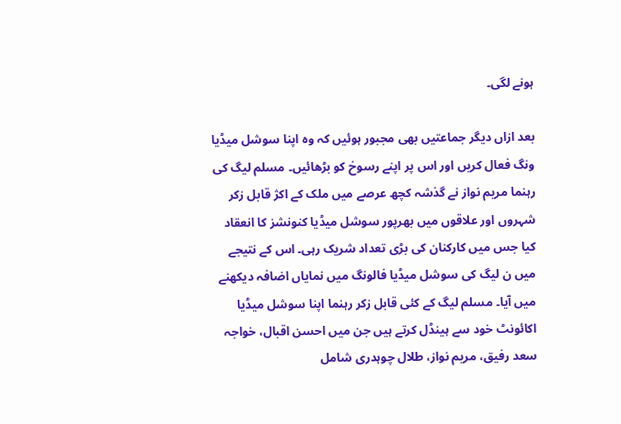ہونے لگی۔

بعد ازاں دیگر جماعتیں بھی مجبور ہوئیں کہ وہ اپنا سوشل میڈیا ونگ فعال کریں اور اس پر اپنے رسوخ کو بڑھائیں۔ مسلم لیگ کی رہنما مریم نواز نے گذشہ کچھ عرصے میں ملک کے اکژ قابل زکر شہروں اور علاقوں میں بھرپور سوشل میڈیا کنونشز کا انعقاد کیا جس میں کارکنان کی بڑی تعداد شریک رہی۔ اس کے نتیجے میں ن لیگ کی سوشل میڈیا فالونگ میں نمایاں اضافہ دیکھنے میں آیا۔ مسلم لیگ کے کئی قابل زکر رہنما اپنا سوشل میڈیا اکائونٹ خود سے ہینڈل کرتے ہیں جن میں احسن اقبال، خواجہ سعد رفیق، مریم نواز، طلال چوہدری شامل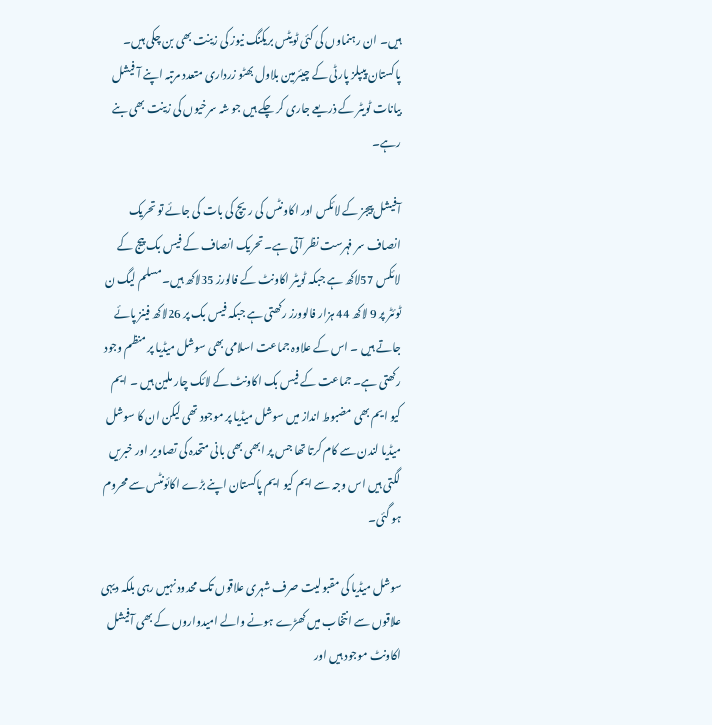ہیں۔ ان رہنماوں کی کئی ٹویٹس بریکنگ نیوز کی زینت بھی بن چکی ہیں۔ پاکستان پیپلز پارٹی کے چیئرمین بلاول بھٹو زرداری متعدد مرتبہ اپنے آ فیشل بیانات ٹویٹر کے ذریعے جاری کر چکے ہیں جو شہ سرخیوں کی زینت بھی بنے رہے۔

آفیشل پیجز کے لائکس اور اکاونٹس کی ریچ کی بات کی جائے تو تحریک انصاف سر فہرست نظر آتی ہے۔ تحریک انصاف کے فیس بک پیج کے لائکس 57لاکھ ہے جبکہ ٹویٹر اکاونٹ کے فالورز 35لاکھ ہیں۔مسلم لیگ ن ٹوئٹر پر 9 لاکھ 44 ہزار فالوورز رکھتی ہے جبکہ فیس بک پر 26لاکھ فینز پائے جاتے ہیں ۔ اس کے علاوہ جماعت اسلامی بھی سوشل میڈیا پر منظم وجود رکھتی ہے۔ جماعت کے فیس بک اکاونٹ کے لائک چار ملین ہیں ۔ ایم کیو ایم بھی مضبوط انداز میں سوشل میڈیا پر موجود تھی لیکن ان کا سوشل میڈیا لندن سے کام کرتا تھا جس پر ابھی بھی بانی متحدہ کی تصاویر اور خبریں لگتی ہیں اس وجہ سے ایم کیو ایم پاکستان اپنے بڑے اکائونٹس سے محروم ہو گئی۔

سوشل میڈیا کی مقبولیت صرف شہری علاقوں تک محدود نہیں رہی بلکہ دیہی علاقوں سے انتخاب میں کھڑے ہونے والے امیدواروں کے بھی آفیشل اکاونٹ موجود ہیں اور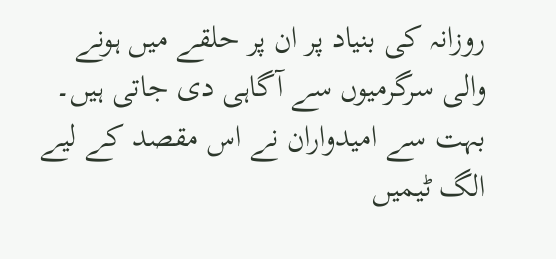روزانہ کی بنیاد پر ان پر حلقے میں ہونے والی سرگرمیوں سے آگاہی دی جاتی ہیں۔ بہت سے امیدواران نے اس مقصد کے لیے الگ ٹیمیں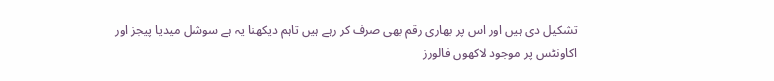تشکیل دی ہیں اور اس پر بھاری رقم بھی صرف کر رہے ہیں تاہم دیکھنا یہ ہے سوشل میدیا پیجز اور اکاونٹس پر موجود لاکھوں فالورز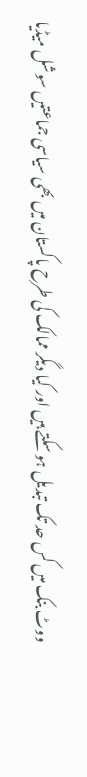ووٹ بنک میں کس حد تک تبدیل ہو سکتے ہیں اور کیا دیگر ممالک کی طرح پاکستان میں بھی سیاسی جماعتیں سوشل میڈیا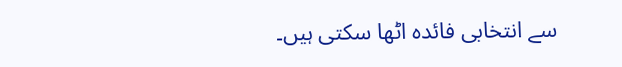سے انتخابی فائدہ اٹھا سکتی ہیں۔